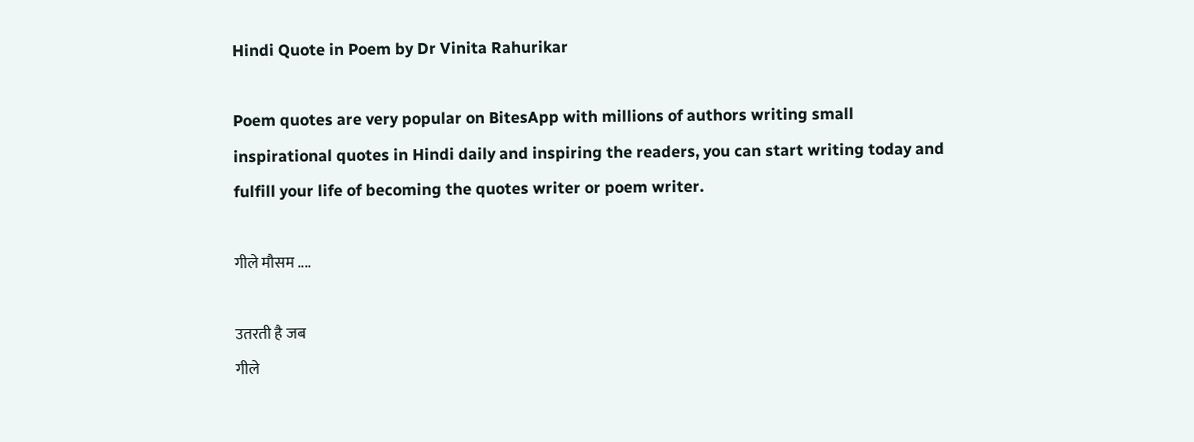Hindi Quote in Poem by Dr Vinita Rahurikar

Poem quotes are very popular on BitesApp with millions of authors writing small inspirational quotes in Hindi daily and inspiring the readers, you can start writing today and fulfill your life of becoming the quotes writer or poem writer.

गीले मौसम ....

उतरती है जब
गीले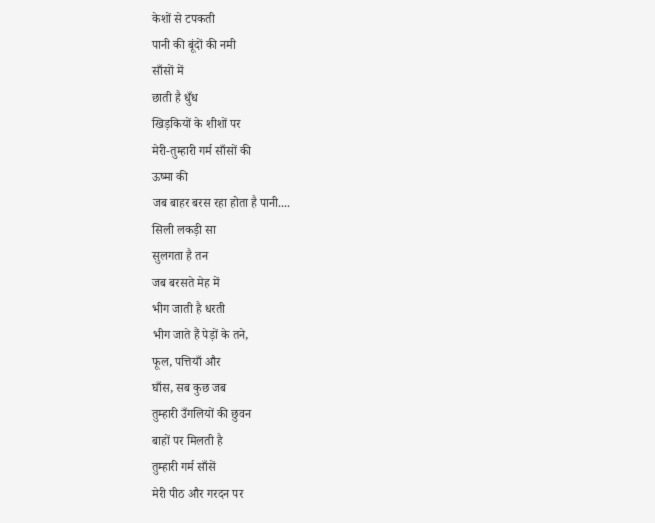केशों से टपकती
पानी की बूंदों की नमी
साँसों में
छाती है धुँध
खिड़कियों के शीशों पर
मेरी-तुम्हारी गर्म साँसों की
ऊष्मा की
जब बाहर बरस रहा होता है पानी....
सिली लकड़ी सा
सुलगता है तन
जब बरसते मेह में
भीग जाती है धरती
भीग जाते हैं पेड़ों के तने,
फूल, पत्तियाँ और
घाँस, सब कुछ जब
तुम्हारी उँगलियों की छुवन
बाहों पर मिलती है
तुम्हारी गर्म साँसें
मेरी पीठ और गरदन पर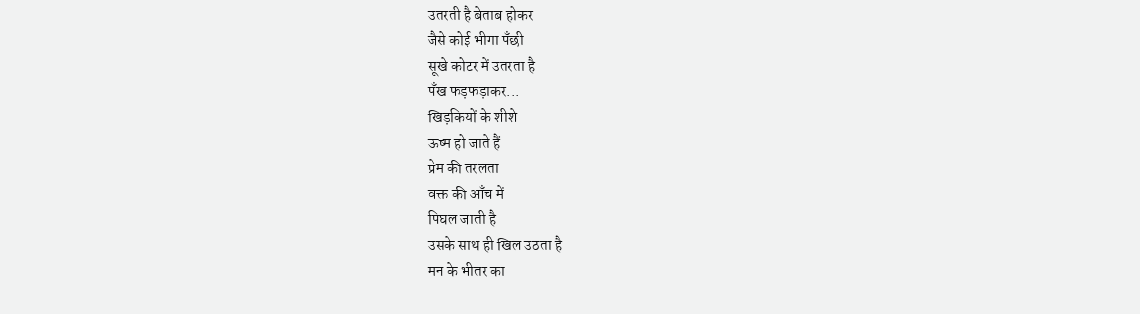उतरती है बेताब होकर
जैसे कोई भीगा पँछी
सूखे कोटर में उतरता है
पँख फड़फड़ाकर...
खिड़कियों के शीशे
ऊष्म हो जाते हैं
प्रेम की तरलता
वक्त की आँच में
पिघल जाती है
उसके साथ ही खिल उठता है
मन के भीतर का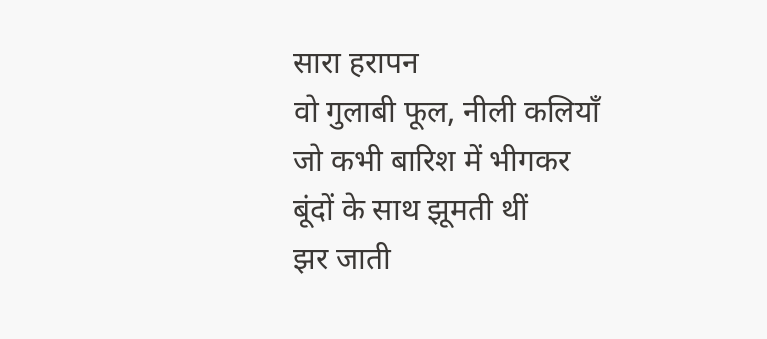सारा हरापन
वो गुलाबी फूल, नीली कलियाँ
जो कभी बारिश में भीगकर
बूंदों के साथ झूमती थीं
झर जाती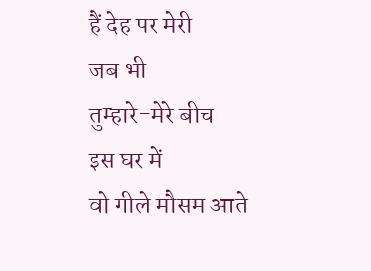हैं देह पर मेरी
जब भी
तुम्हारे-मेरे बीच
इस घर में
वो गीले मौसम आते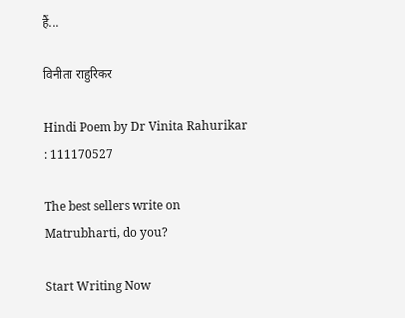हैं...

विनीता राहुरिकर

Hindi Poem by Dr Vinita Rahurikar : 111170527

The best sellers write on Matrubharti, do you?

Start Writing Now